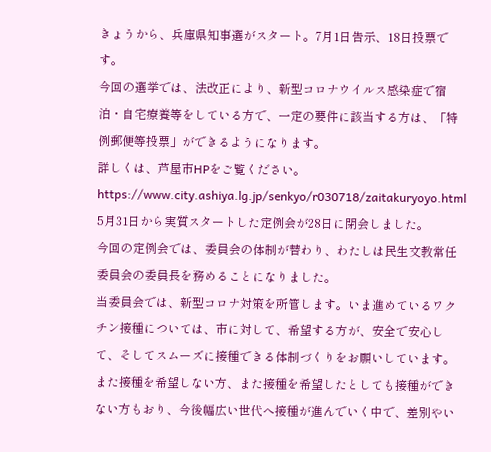きょうから、兵庫県知事選がスタート。7月1日告示、18日投票です。
今回の選挙では、法改正により、新型コロナウイルス感染症で宿泊・自宅療養等をしている方で、一定の要件に該当する方は、「特例郵便等投票」ができるようになります。
詳しくは、芦屋市HPをご覧ください。
https://www.city.ashiya.lg.jp/senkyo/r030718/zaitakuryoyo.html
5月31日から実質スタートした定例会が28日に閉会しました。
今回の定例会では、委員会の体制が替わり、わたしは民生文教常任委員会の委員長を務めることになりました。
当委員会では、新型コロナ対策を所管します。いま進めているワクチン接種については、市に対して、希望する方が、安全で安心して、そしてスムーズに接種できる体制づくりをお願いしています。
また接種を希望しない方、また接種を希望したとしても接種ができない方もおり、今後幅広い世代へ接種が進んでいく中で、差別やい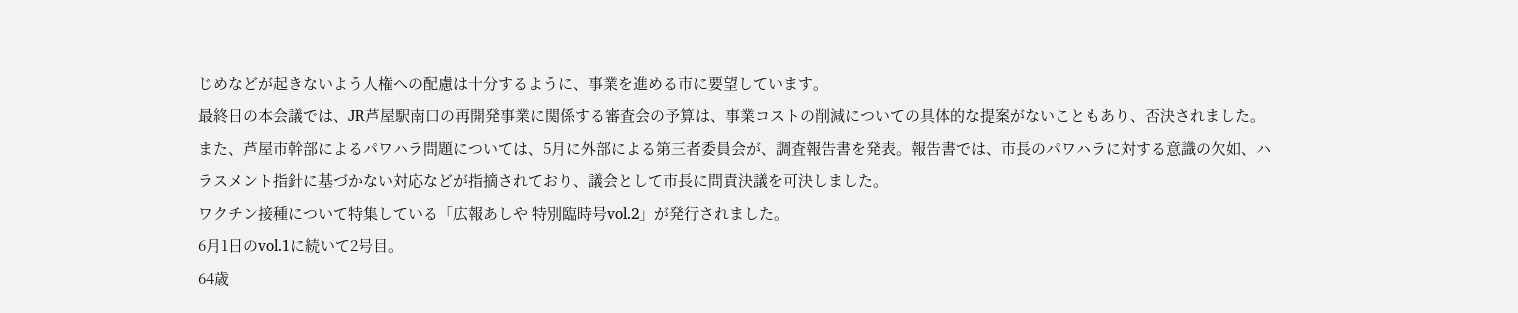じめなどが起きないよう人権への配慮は十分するように、事業を進める市に要望しています。
最終日の本会議では、JR芦屋駅南口の再開発事業に関係する審査会の予算は、事業コストの削減についての具体的な提案がないこともあり、否決されました。
また、芦屋市幹部によるパワハラ問題については、5月に外部による第三者委員会が、調査報告書を発表。報告書では、市長のパワハラに対する意識の欠如、ハラスメント指針に基づかない対応などが指摘されており、議会として市長に問責決議を可決しました。
ワクチン接種について特集している「広報あしや 特別臨時号vol.2」が発行されました。
6月1日のvol.1に続いて2号目。
64歳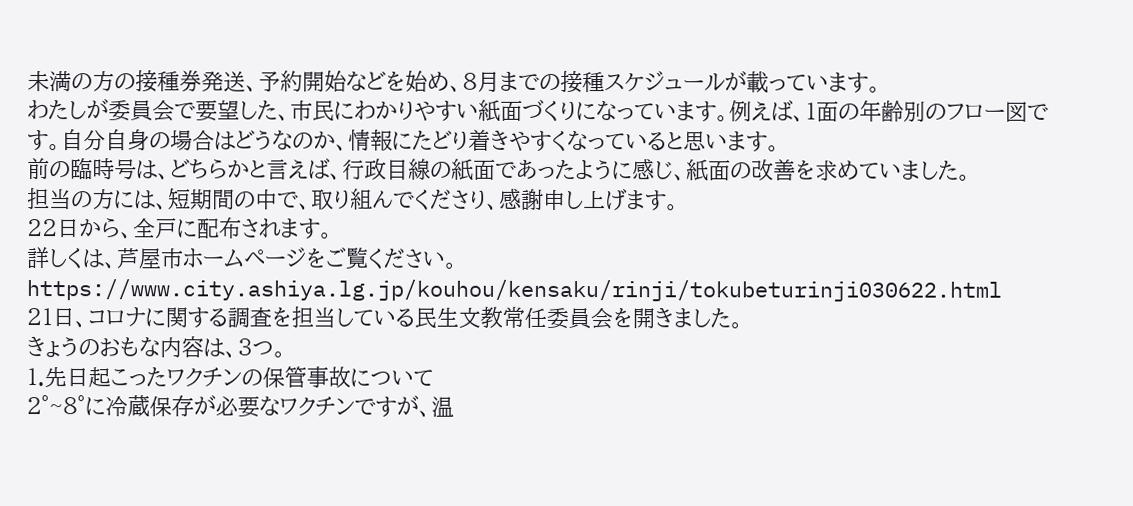未満の方の接種券発送、予約開始などを始め、8月までの接種スケジュールが載っています。
わたしが委員会で要望した、市民にわかりやすい紙面づくりになっています。例えば、1面の年齢別のフロー図です。自分自身の場合はどうなのか、情報にたどり着きやすくなっていると思います。
前の臨時号は、どちらかと言えば、行政目線の紙面であったように感じ、紙面の改善を求めていました。
担当の方には、短期間の中で、取り組んでくださり、感謝申し上げます。
22日から、全戸に配布されます。
詳しくは、芦屋市ホームページをご覧ください。
https://www.city.ashiya.lg.jp/kouhou/kensaku/rinji/tokubeturinji030622.html
21日、コロナに関する調査を担当している民生文教常任委員会を開きました。
きょうのおもな内容は、3つ。
1.先日起こったワクチンの保管事故について
2°~8°に冷蔵保存が必要なワクチンですが、温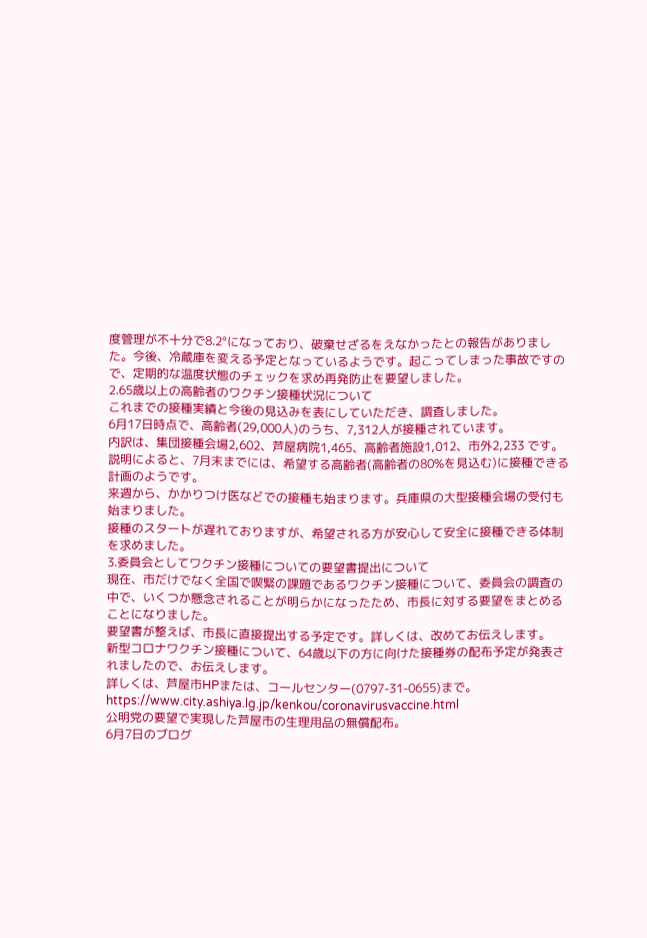度管理が不十分で8.2°になっており、破棄せざるをえなかったとの報告がありました。今後、冷蔵庫を変える予定となっているようです。起こってしまった事故ですので、定期的な温度状態のチェックを求め再発防止を要望しました。
2.65歳以上の高齢者のワクチン接種状況について
これまでの接種実績と今後の見込みを表にしていただき、調査しました。
6月17日時点で、高齢者(29,000人)のうち、7,312人が接種されています。
内訳は、集団接種会場2,602、芦屋病院1,465、高齢者施設1,012、市外2,233 です。
説明によると、7月末までには、希望する高齢者(高齢者の80%を見込む)に接種できる計画のようです。
来週から、かかりつけ医などでの接種も始まります。兵庫県の大型接種会場の受付も始まりました。
接種のスタートが遅れておりますが、希望される方が安心して安全に接種できる体制を求めました。
3.委員会としてワクチン接種についての要望書提出について
現在、市だけでなく全国で喫緊の課題であるワクチン接種について、委員会の調査の中で、いくつか懸念されることが明らかになったため、市長に対する要望をまとめることになりました。
要望書が整えば、市長に直接提出する予定です。詳しくは、改めてお伝えします。
新型コロナワクチン接種について、64歳以下の方に向けた接種券の配布予定が発表されましたので、お伝えします。
詳しくは、芦屋市HPまたは、コールセンター(0797-31-0655)まで。
https://www.city.ashiya.lg.jp/kenkou/coronavirusvaccine.html
公明党の要望で実現した芦屋市の生理用品の無償配布。
6月7日のブログ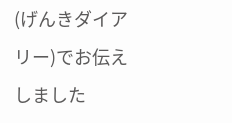(げんきダイアリー)でお伝えしました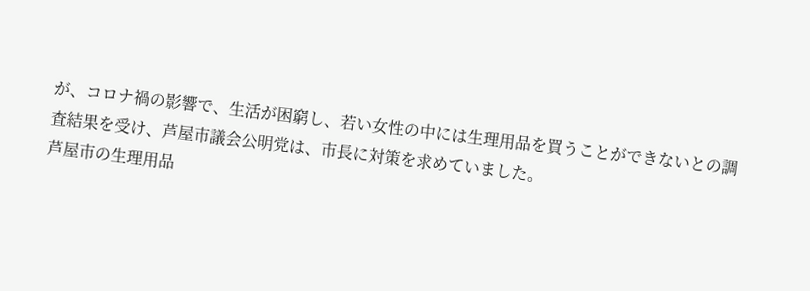が、コロナ禍の影響で、生活が困窮し、若い女性の中には生理用品を買うことができないとの調査結果を受け、芦屋市議会公明党は、市長に対策を求めていました。
芦屋市の生理用品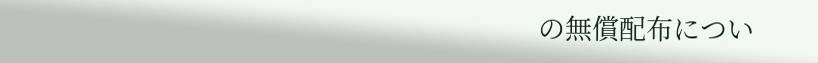の無償配布につい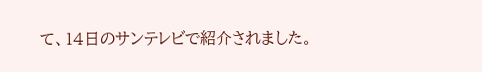て、14日のサンテレビで紹介されました。